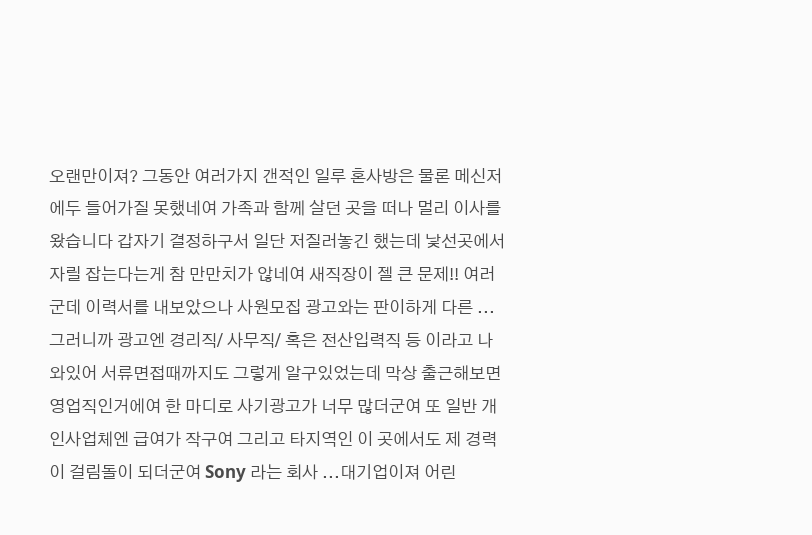오랜만이져? 그동안 여러가지 갠적인 일루 혼사방은 물론 메신저에두 들어가질 못했네여 가족과 함께 살던 곳을 떠나 멀리 이사를 왔습니다 갑자기 결정하구서 일단 저질러놓긴 했는데 낯선곳에서 자릴 잡는다는게 참 만만치가 않네여 새직장이 젤 큰 문제!! 여러군데 이력서를 내보았으나 사원모집 광고와는 판이하게 다른 ... 그러니까 광고엔 경리직/ 사무직/ 혹은 전산입력직 등 이라고 나와있어 서류면접때까지도 그렇게 알구있었는데 막상 출근해보면 영업직인거에여 한 마디로 사기광고가 너무 많더군여 또 일반 개인사업체엔 급여가 작구여 그리고 타지역인 이 곳에서도 제 경력이 걸림돌이 되더군여 Sony 라는 회사 ...대기업이져 어린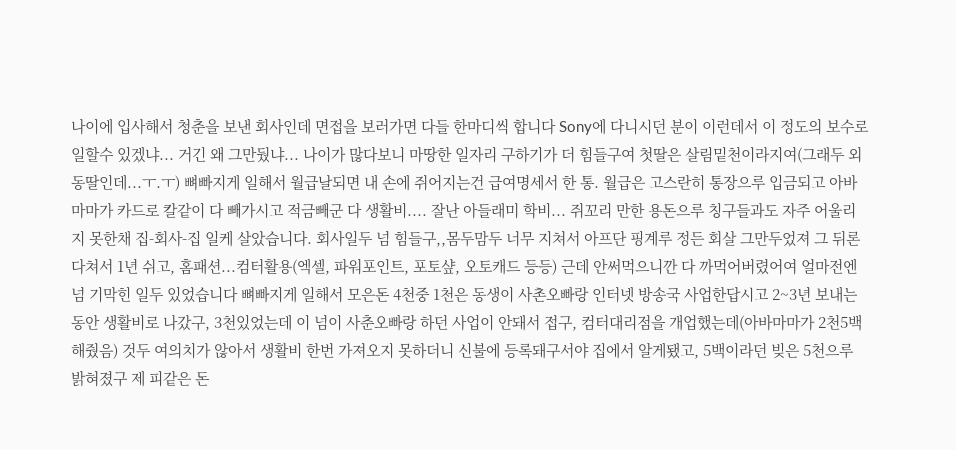나이에 입사해서 청춘을 보낸 회사인데 면접을 보러가면 다들 한마디씩 합니다 Sony에 다니시던 분이 이런데서 이 정도의 보수로 일할수 있겠냐... 거긴 왜 그만뒀냐... 나이가 많다보니 마땅한 일자리 구하기가 더 힘들구여 첫딸은 살림밑천이라지여(그래두 외동딸인데...ㅜ.ㅜ) 뼈빠지게 일해서 월급날되면 내 손에 쥐어지는건 급여명세서 한 통. 월급은 고스란히 통장으루 입금되고 아바마마가 카드로 칼같이 다 빼가시고 적금빼군 다 생활비.... 잘난 아들래미 학비... 쥐꼬리 만한 용돈으루 칭구들과도 자주 어울리지 못한채 집-회사-집 일케 살았습니다. 회사일두 넘 힘들구,,몸두맘두 너무 지쳐서 아프단 핑계루 정든 회살 그만두었져 그 뒤론 다쳐서 1년 쉬고, 홈패션...컴터활용(엑셀, 파워포인트, 포토샾, 오토캐드 등등) 근데 안써먹으니깐 다 까먹어버렸어여 얼마전엔 넘 기막힌 일두 있었습니다 뼈빠지게 일해서 모은돈 4천중 1천은 동생이 사촌오빠랑 인터넷 방송국 사업한답시고 2~3년 보내는 동안 생활비로 나갔구, 3천있었는데 이 넘이 사춘오빠랑 하던 사업이 안돼서 접구, 컴터대리점을 개업했는데(아바마마가 2천5백 해줬음) 것두 여의치가 않아서 생활비 한번 가져오지 못하더니 신불에 등록돼구서야 집에서 알게됐고, 5백이라던 빚은 5천으루 밝혀졌구 제 피같은 돈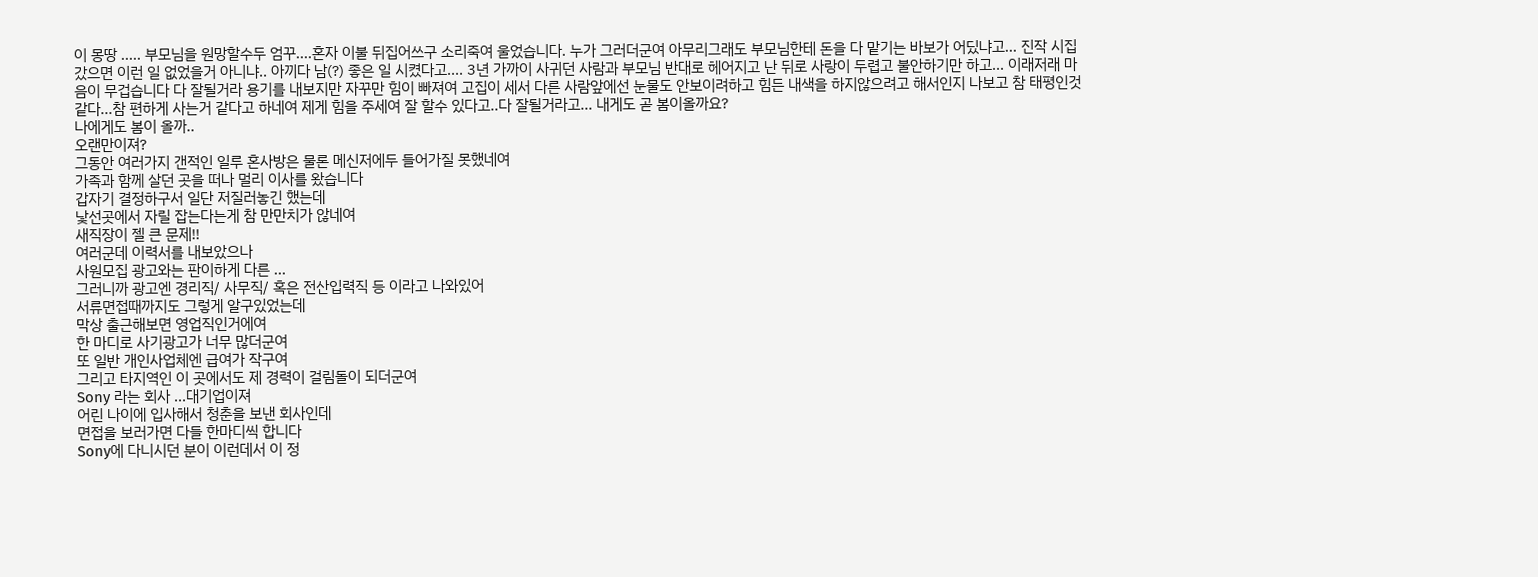이 몽땅 ..... 부모님을 원망할수두 엄꾸....혼자 이불 뒤집어쓰구 소리죽여 울었습니다. 누가 그러더군여 아무리그래도 부모님한테 돈을 다 맡기는 바보가 어딨냐고... 진작 시집갔으면 이런 일 없었을거 아니냐.. 아끼다 남(?) 좋은 일 시켰다고.... 3년 가까이 사귀던 사람과 부모님 반대로 헤어지고 난 뒤로 사랑이 두렵고 불안하기만 하고... 이래저래 마음이 무겁습니다 다 잘될거라 용기를 내보지만 자꾸만 힘이 빠져여 고집이 세서 다른 사람앞에선 눈물도 안보이려하고 힘든 내색을 하지않으려고 해서인지 나보고 참 태평인것 같다...참 편하게 사는거 같다고 하네여 제게 힘을 주세여 잘 할수 있다고..다 잘될거라고... 내게도 곧 봄이올까요?
나에게도 봄이 올까..
오랜만이져?
그동안 여러가지 갠적인 일루 혼사방은 물론 메신저에두 들어가질 못했네여
가족과 함께 살던 곳을 떠나 멀리 이사를 왔습니다
갑자기 결정하구서 일단 저질러놓긴 했는데
낯선곳에서 자릴 잡는다는게 참 만만치가 않네여
새직장이 젤 큰 문제!!
여러군데 이력서를 내보았으나
사원모집 광고와는 판이하게 다른 ...
그러니까 광고엔 경리직/ 사무직/ 혹은 전산입력직 등 이라고 나와있어
서류면접때까지도 그렇게 알구있었는데
막상 출근해보면 영업직인거에여
한 마디로 사기광고가 너무 많더군여
또 일반 개인사업체엔 급여가 작구여
그리고 타지역인 이 곳에서도 제 경력이 걸림돌이 되더군여
Sony 라는 회사 ...대기업이져
어린 나이에 입사해서 청춘을 보낸 회사인데
면접을 보러가면 다들 한마디씩 합니다
Sony에 다니시던 분이 이런데서 이 정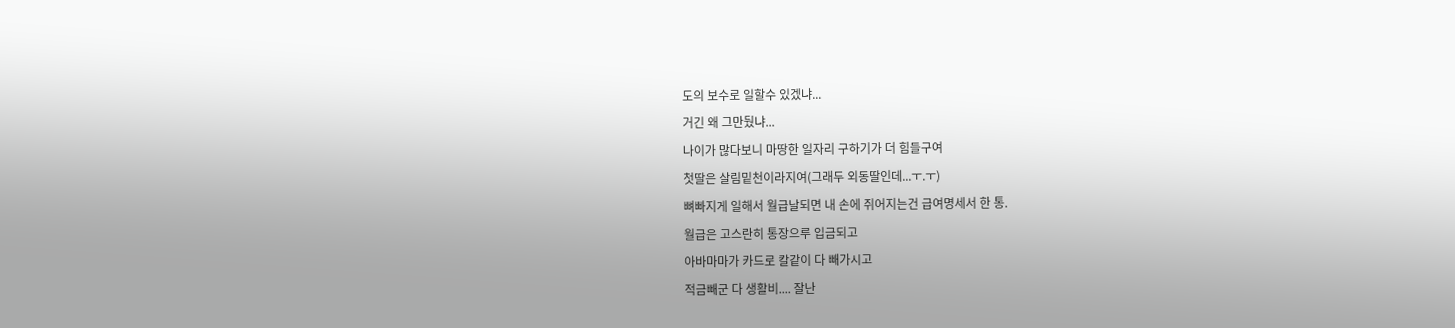도의 보수로 일할수 있겠냐...
거긴 왜 그만뒀냐...
나이가 많다보니 마땅한 일자리 구하기가 더 힘들구여
첫딸은 살림밑천이라지여(그래두 외동딸인데...ㅜ.ㅜ)
뼈빠지게 일해서 월급날되면 내 손에 쥐어지는건 급여명세서 한 통.
월급은 고스란히 통장으루 입금되고
아바마마가 카드로 칼같이 다 빼가시고
적금빼군 다 생활비.... 잘난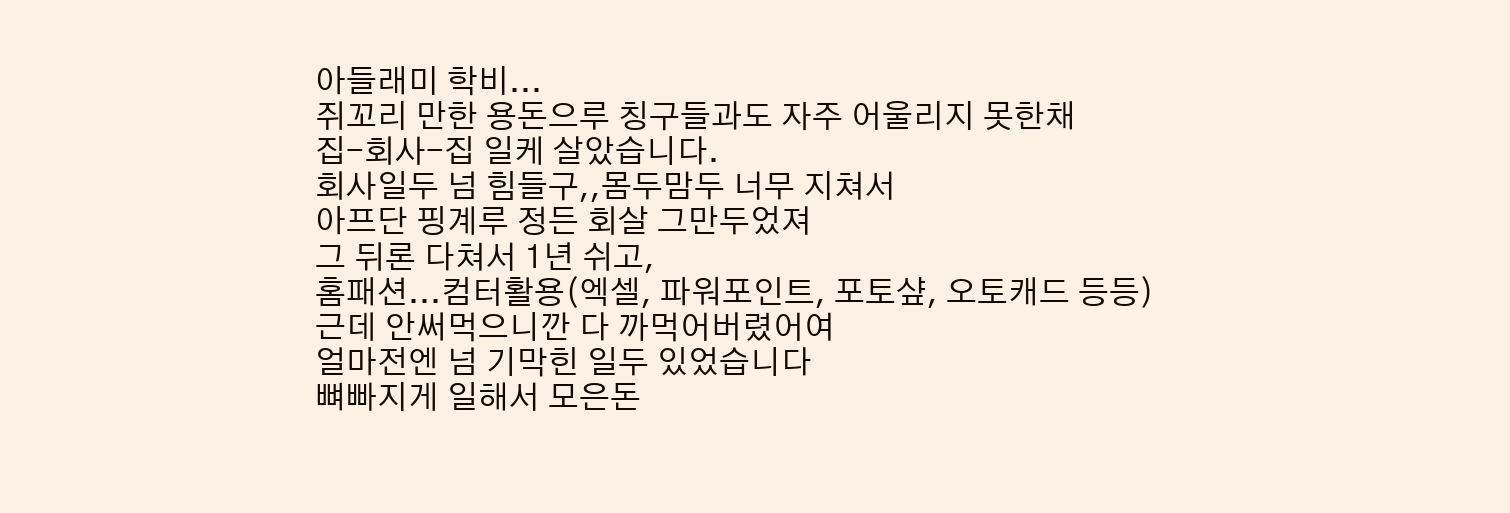아들래미 학비...
쥐꼬리 만한 용돈으루 칭구들과도 자주 어울리지 못한채
집-회사-집 일케 살았습니다.
회사일두 넘 힘들구,,몸두맘두 너무 지쳐서
아프단 핑계루 정든 회살 그만두었져
그 뒤론 다쳐서 1년 쉬고,
홈패션...컴터활용(엑셀, 파워포인트, 포토샾, 오토캐드 등등)
근데 안써먹으니깐 다 까먹어버렸어여
얼마전엔 넘 기막힌 일두 있었습니다
뼈빠지게 일해서 모은돈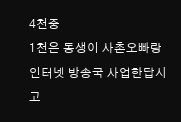4천중
1천은 동생이 사촌오빠랑 인터넷 방송국 사업한답시고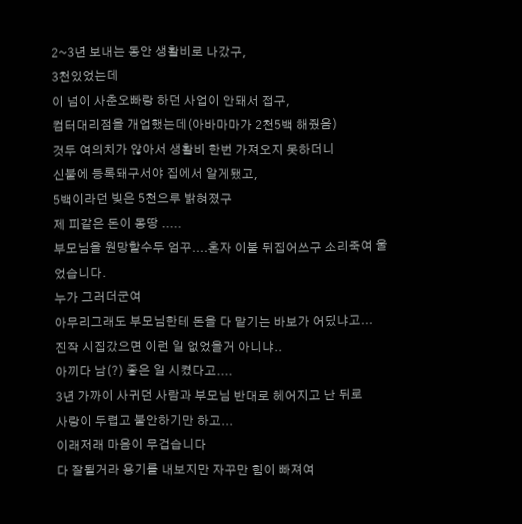2~3년 보내는 동안 생활비로 나갔구,
3천있었는데
이 넘이 사춘오빠랑 하던 사업이 안돼서 접구,
컴터대리점을 개업했는데(아바마마가 2천5백 해줬음)
것두 여의치가 않아서 생활비 한번 가져오지 못하더니
신불에 등록돼구서야 집에서 알게됐고,
5백이라던 빚은 5천으루 밝혀졌구
제 피같은 돈이 몽땅 .....
부모님을 원망할수두 엄꾸....혼자 이불 뒤집어쓰구 소리죽여 울었습니다.
누가 그러더군여
아무리그래도 부모님한테 돈을 다 맡기는 바보가 어딨냐고...
진작 시집갔으면 이런 일 없었을거 아니냐..
아끼다 남(?) 좋은 일 시켰다고....
3년 가까이 사귀던 사람과 부모님 반대로 헤어지고 난 뒤로
사랑이 두렵고 불안하기만 하고...
이래저래 마음이 무겁습니다
다 잘될거라 용기를 내보지만 자꾸만 힘이 빠져여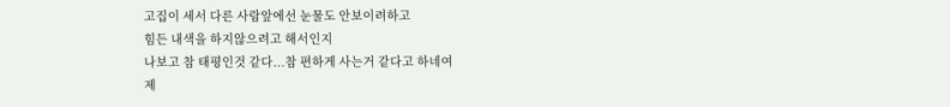고집이 세서 다른 사람앞에선 눈물도 안보이려하고
힘든 내색을 하지않으려고 해서인지
나보고 참 태평인것 같다...참 편하게 사는거 같다고 하네여
제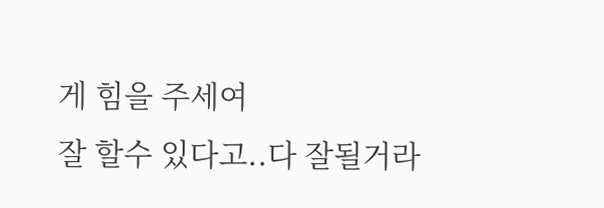게 힘을 주세여
잘 할수 있다고..다 잘될거라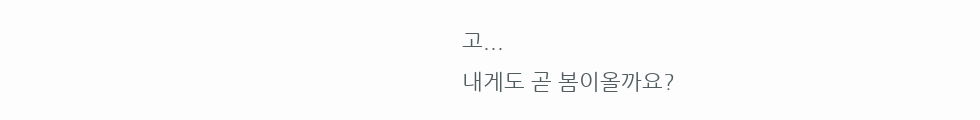고...
내게도 곧 봄이올까요?